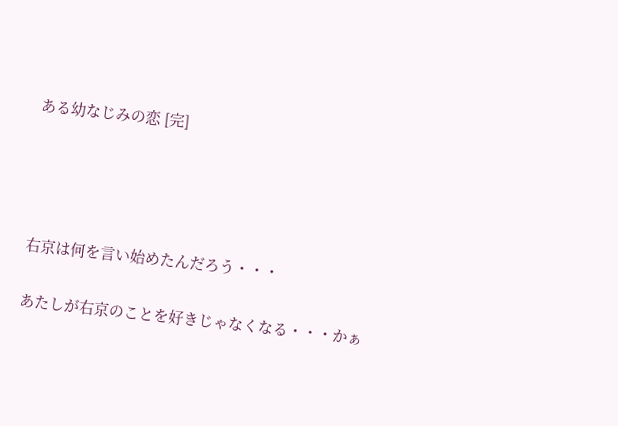ある幼なじみの恋 [完]




右京は何を言い始めたんだろう・・・

あたしが右京のことを好きじゃなくなる・・・かぁ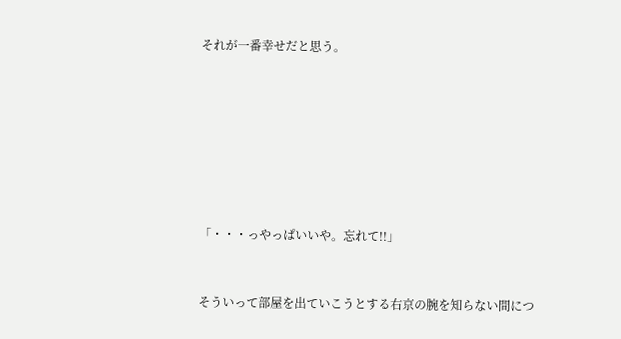それが一番幸せだと思う。










「・・・っやっぱいいや。忘れて!!」



そういって部屋を出ていこうとする右京の腕を知らない間につ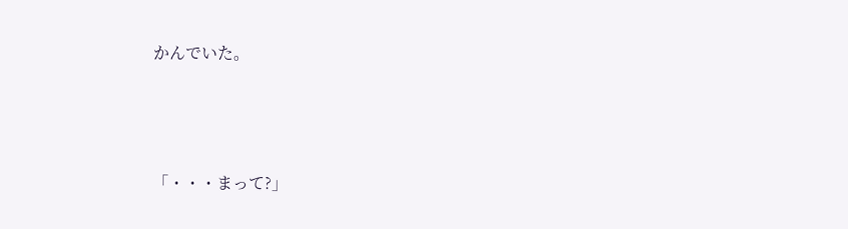かんでいた。




「・・・まって?」